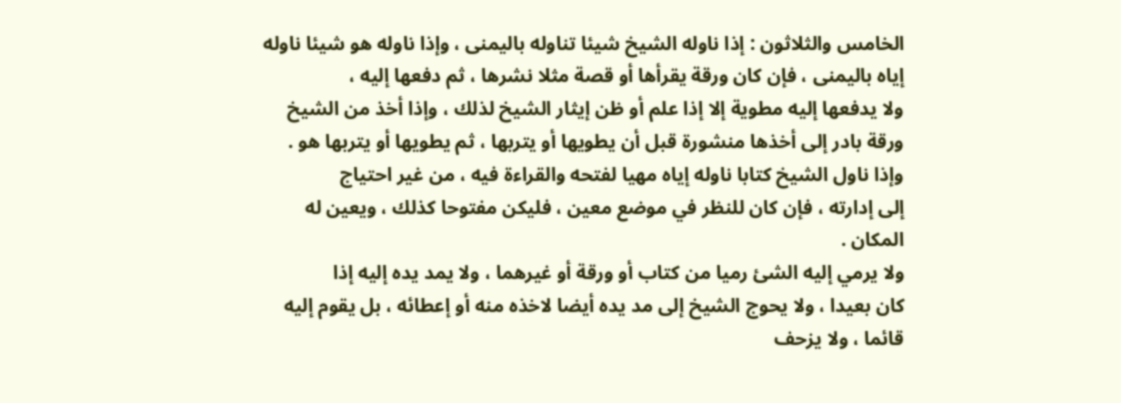الخامس والثلاثون : إذا ناوله الشيخ شيئا تناوله باليمنى ، وإذا ناوله هو شيئا ناوله
إياه باليمنى ، فإن كان ورقة يقرأها أو قصة مثلا نشرها ، ثم دفعها إليه ،
ولا يدفعها إليه مطوية إلا إذا علم أو ظن إيثار الشيخ لذلك ، وإذا أخذ من الشيخ
ورقة بادر إلى أخذها منشورة قبل أن يطويها أو يتربها ، ثم يطويها أو يتربها هو .
وإذا ناول الشيخ كتابا ناوله إياه مهيا لفتحه والقراءة فيه ، من غير احتياج
إلى إدارته ، فإن كان للنظر في موضع معين ، فليكن مفتوحا كذلك ، ويعين له
المكان .
ولا يرمي إليه الشئ رميا من كتاب أو ورقة أو غيرهما ، ولا يمد يده إليه إذا
كان بعيدا ، ولا يحوج الشيخ إلى مد يده أيضا لاخذه منه أو إعطائه ، بل يقوم إليه
قائما ، ولا يزحف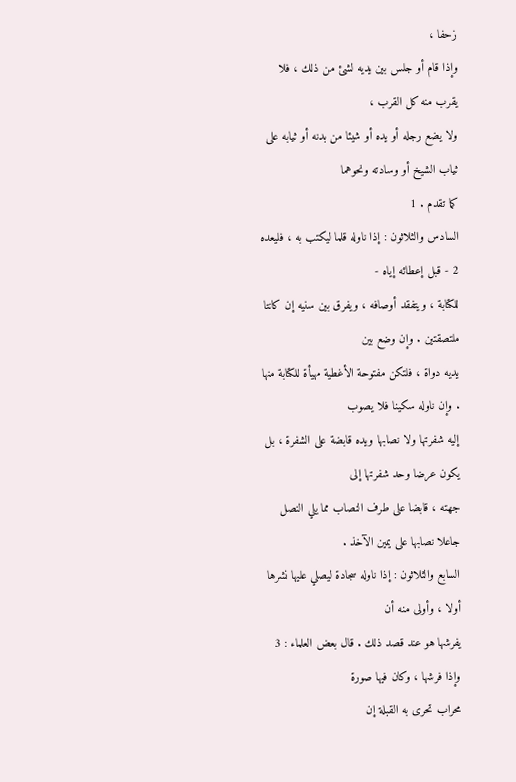زحفا ،
وإذا قام أو جلس بين يديه لشئ من ذلك ، فلا يقرب منه كل القرب ،
ولا يضع رجله أو يده أو شيئا من بدنه أو ثيابه على ثياب الشيخ أو وسادته ونحوهما
كما تقدم . 1
السادس والثلاثون : إذا ناوله قلما ليكتب به ، فليعده 2 - قبل إعطائه إياه -
للكتابة ، ويتفقد أوصافه ، ويفرق بين سنيه إن كانتا ملتصقتين . وإن وضع بين
يديه دواة ، فلتكن مفتوحة الأغطية مهيأة للكتابة منها . وإن ناوله سكينا فلا يصوب
إليه شفرتها ولا نصابها ويده قابضة على الشفرة ، بل يكون عرضا وحد شفرتها إلى
جهته ، قابضا على طرف النصاب مما يلي النصل جاعلا نصابها على يمين الآخذ .
السابع والثلاثون : إذا ناوله سجادة ليصلي عليها نشرها أولا ، وأولى منه أن
يفرشها هو عند قصد ذلك . قال بعض العلماء : 3 وإذا فرشها ، وكان فيها صورة
محراب تحرى به القبلة إن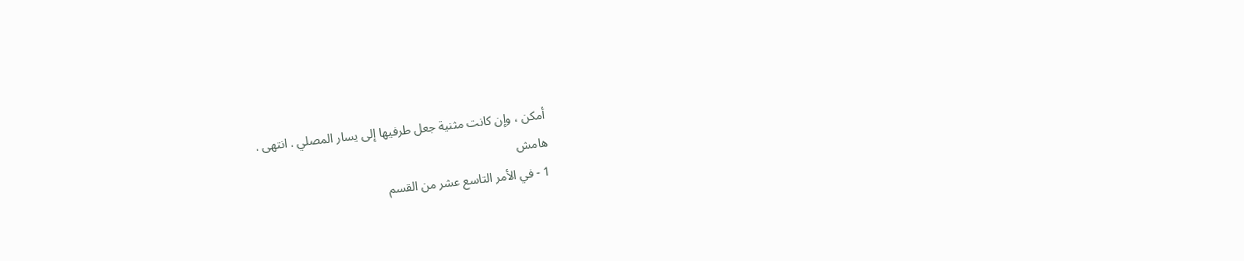أمكن ، وإن كانت مثنية جعل طرفيها إلى يسار المصلي . انتهى .
هامش
1 - في الأمر التاسع عشر من القسم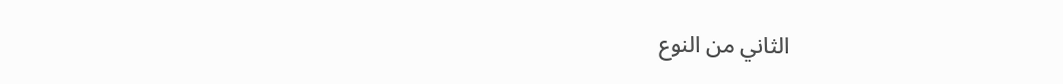الثاني من النوع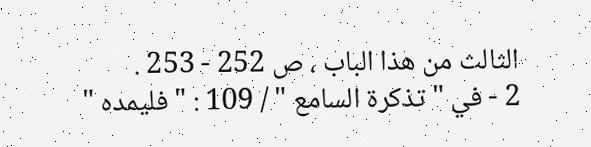الثالث من هذا الباب ، ص 252 - 253 .
2 - في " تذكرة السامع " / 109 : " فليمده "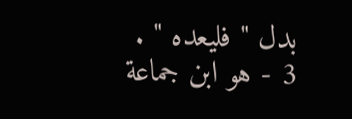بدل " فليعده " .
3 - هو ابن جماعة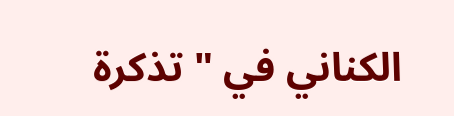الكناني في " تذكرة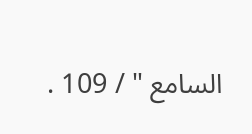السامع " / 109 .